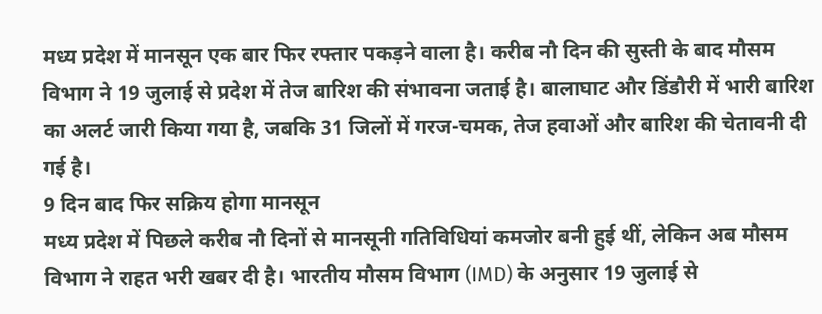मध्य प्रदेश में मानसून एक बार फिर रफ्तार पकड़ने वाला है। करीब नौ दिन की सुस्ती के बाद मौसम विभाग ने 19 जुलाई से प्रदेश में तेज बारिश की संभावना जताई है। बालाघाट और डिंडौरी में भारी बारिश का अलर्ट जारी किया गया है, जबकि 31 जिलों में गरज-चमक, तेज हवाओं और बारिश की चेतावनी दी गई है।
9 दिन बाद फिर सक्रिय होगा मानसून
मध्य प्रदेश में पिछले करीब नौ दिनों से मानसूनी गतिविधियां कमजोर बनी हुई थीं, लेकिन अब मौसम विभाग ने राहत भरी खबर दी है। भारतीय मौसम विभाग (IMD) के अनुसार 19 जुलाई से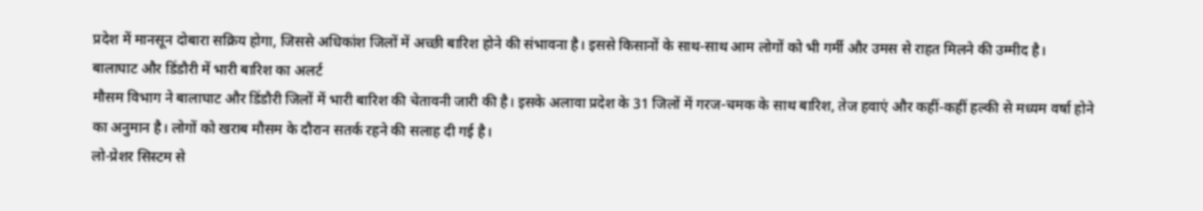प्रदेश में मानसून दोबारा सक्रिय होगा, जिससे अधिकांश जिलों में अच्छी बारिश होने की संभावना है। इससे किसानों के साथ-साथ आम लोगों को भी गर्मी और उमस से राहत मिलने की उम्मीद है।
बालाघाट और डिंडौरी में भारी बारिश का अलर्ट
मौसम विभाग ने बालाघाट और डिंडौरी जिलों में भारी बारिश की चेतावनी जारी की है। इसके अलावा प्रदेश के 31 जिलों में गरज-चमक के साथ बारिश, तेज हवाएं और कहीं-कहीं हल्की से मध्यम वर्षा होने का अनुमान है। लोगों को खराब मौसम के दौरान सतर्क रहने की सलाह दी गई है।
लो-प्रेशर सिस्टम से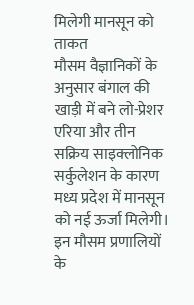मिलेगी मानसून को ताकत
मौसम वैज्ञानिकों के अनुसार बंगाल की खाड़ी में बने लो-प्रेशर एरिया और तीन सक्रिय साइक्लोनिक सर्कुलेशन के कारण मध्य प्रदेश में मानसून को नई ऊर्जा मिलेगी। इन मौसम प्रणालियों के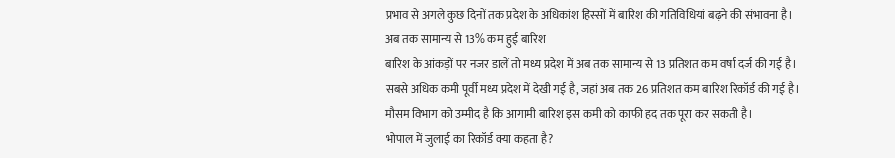प्रभाव से अगले कुछ दिनों तक प्रदेश के अधिकांश हिस्सों में बारिश की गतिविधियां बढ़ने की संभावना है।
अब तक सामान्य से 13% कम हुई बारिश
बारिश के आंकड़ों पर नजर डालें तो मध्य प्रदेश में अब तक सामान्य से 13 प्रतिशत कम वर्षा दर्ज की गई है। सबसे अधिक कमी पूर्वी मध्य प्रदेश में देखी गई है, जहां अब तक 26 प्रतिशत कम बारिश रिकॉर्ड की गई है। मौसम विभाग को उम्मीद है कि आगामी बारिश इस कमी को काफी हद तक पूरा कर सकती है।
भोपाल में जुलाई का रिकॉर्ड क्या कहता है?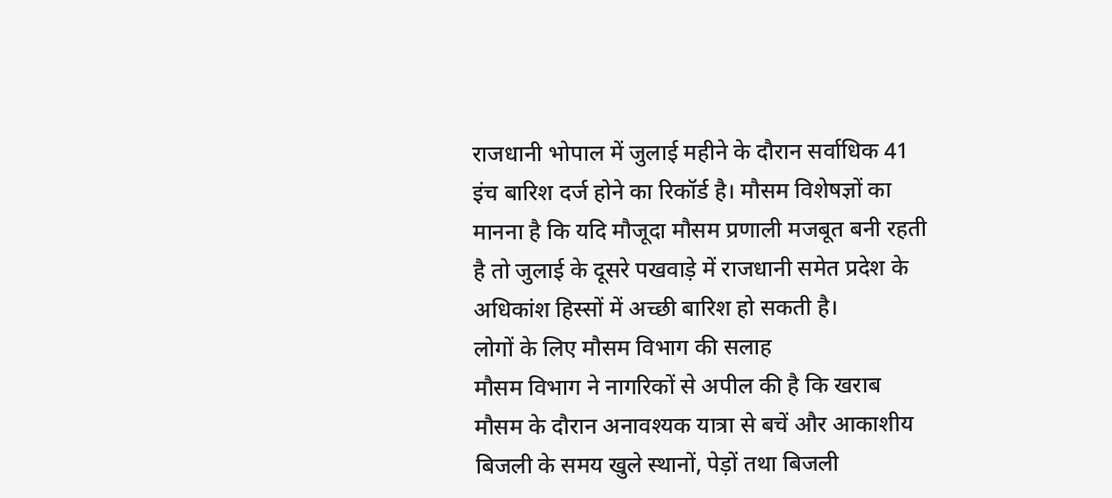राजधानी भोपाल में जुलाई महीने के दौरान सर्वाधिक 41 इंच बारिश दर्ज होने का रिकॉर्ड है। मौसम विशेषज्ञों का मानना है कि यदि मौजूदा मौसम प्रणाली मजबूत बनी रहती है तो जुलाई के दूसरे पखवाड़े में राजधानी समेत प्रदेश के अधिकांश हिस्सों में अच्छी बारिश हो सकती है।
लोगों के लिए मौसम विभाग की सलाह
मौसम विभाग ने नागरिकों से अपील की है कि खराब मौसम के दौरान अनावश्यक यात्रा से बचें और आकाशीय बिजली के समय खुले स्थानों, पेड़ों तथा बिजली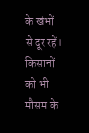के खंभों से दूर रहें। किसानों को भी मौसम के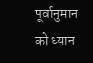पूर्वानुमान को ध्यान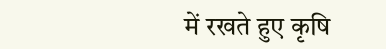में रखते हुए कृषि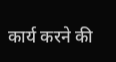कार्य करने की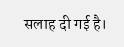सलाह दी गई है।